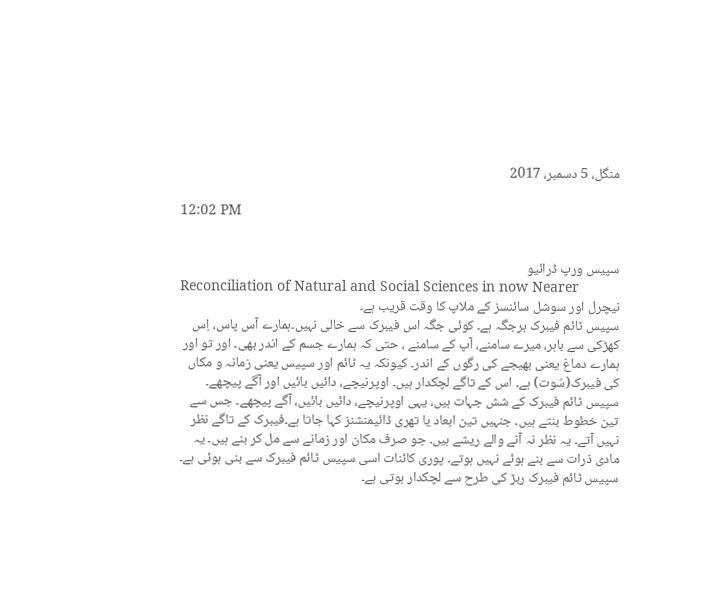منگل، 5 دسمبر، 2017

12:02 PM


سپیس ورپ ڈرائیو
Reconciliation of Natural and Social Sciences in now Nearer
نیچرل اور سوشل سائنسز کے ملاپ کا وقت قریب ہے۔
سپیس ٹائم فیبرک ہرجگہ ہے۔ کوئی جگہ اس فیبرک سے خالی نہیں۔ہمارے آس پاس، اِس کھڑکی سے باہر، میرے سامنے، آپ کے سامنے ، حتی کہ ہمارے جسم کے اندر بھی۔ اور تو اور ہمارے دماغ یعنی بھیجے کی رگوں کے اندر۔ کیونکہ یہ ٹائم اور سپیس یعنی زمانہ و مکاں کی فیبرک(سُوت) ہے۔ اس کے تاگے لچکدار ہیں۔ اوپرنیچے، دائیں بائیں اور آگے پیچھے۔ سپیس ٹائم فیبرک کے شش جہات ہیں، یہی اوپرنیچے، دائیں بائیں، آگے پیچھے۔ جس سے تین خطوط بنتے ہیں۔ جنہیں تین ابعاد یا تھری ڈائیمنشنز کہا جاتا ہے۔فیبرک کے تاگے نظر نہیں آتے۔ یہ نظر نہ آنے والے ریشے ہیں۔ جو صرف مکان اور زمانے سے مل کر بنے ہیں۔ یہ مادی ذرات سے بنے ہوئے نہیں ہوتے۔ پوری کائنات اسی سپیس ٹائم فیبرک سے بنی ہوئی ہے۔
سپیس ٹائم فیبرک ربڑ کی طرح سے لچکدار ہوتی ہے۔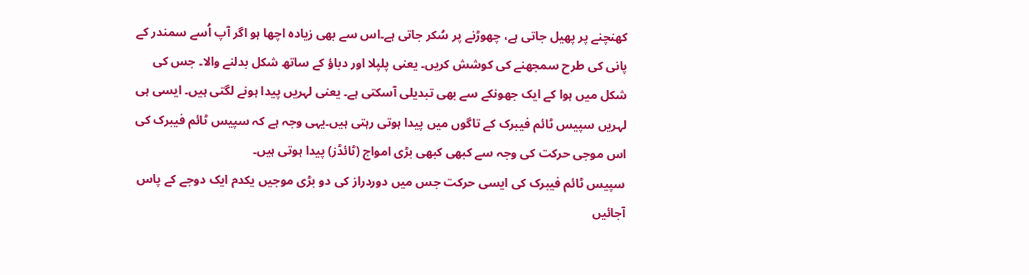کھنچنے پر پھیل جاتی ہے، چھوڑنے پر سُکر جاتی ہے۔اس سے بھی زیادہ اچھا ہو اگر آپ اُسے سمندر کے پانی کی طرح سمجھنے کی کوشش کریں۔ یعنی پلپلا اور دباؤ کے ساتھ شکل بدلنے والا۔ جس کی شکل میں ہوا کے ایک جھونکے سے بھی تبدیلی آسکتی ہے۔ یعنی لہریں پیدا ہونے لگتی ہیں۔ ایسی ہی لہریں سپیس ٹائم فیبرک کے تاگوں میں پیدا ہوتی رہتی ہیں۔یہی وجہ ہے کہ سپیس ٹائم فیبرک کی اس موجی حرکت کی وجہ سے کبھی کبھی بڑی امواج (ٹائڈز) پیدا ہوتی ہیں۔
سپیس ٹائم فیبرک کی ایسی حرکت جس میں دوردراز کی دو بڑی موجیں یکدم ایک دوجے کے پاس آجائیں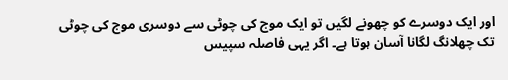اور ایک دوسرے کو چھونے لگیں تو ایک موج کی چوٹی سے دوسری موج کی چوٹی تک چھلانگ لگانا آسان ہوتا ہے۔ اگر یہی فاصلہ سپیس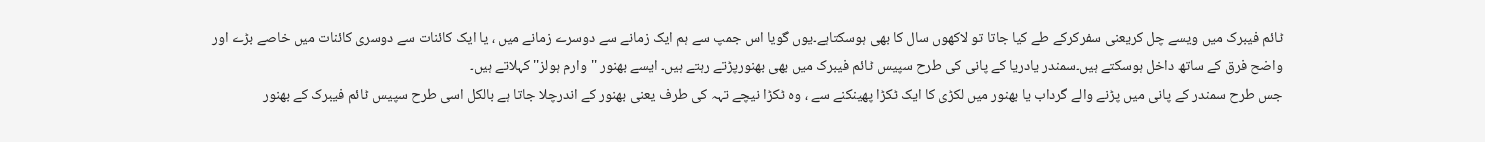ٹائم فیبرک میں ویسے چل کریعنی سفرکرکے طے کیا جاتا تو لاکھوں سال کا بھی ہوسکتاہے۔یوں گویا اس جمپ سے ہم ایک زمانے سے دوسرے زمانے میں ، یا ایک کائنات سے دوسری کائنات میں خاصے بڑے اور واضح فرق کے ساتھ داخل ہوسکتے ہیں۔سمندر یادریا کے پانی کی طرح سپیس ٹائم فیبرک میں بھی بھنورپڑتے رہتے ہیں۔ ایسے بھنور ''وارم ہولز'' کہلاتے ہیں۔
جس طرح سمندر کے پانی میں پڑنے والے گرداب یا بھنور میں لکڑی کا ایک ٹکڑا پھینکنے سے ، وہ ٹکڑا نیچے تہہ کی طرف یعنی بھنور کے اندرچلا جاتا ہے بالکل اسی طرح سپیس ٹائم فیبرک کے بھنور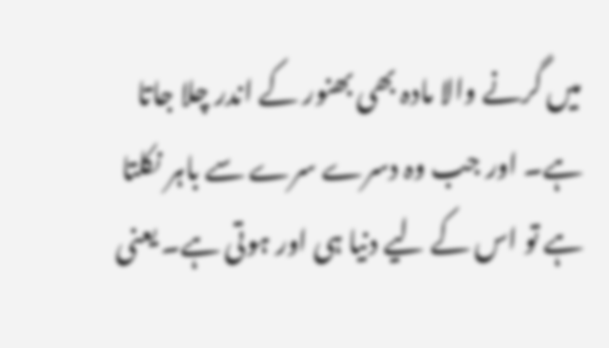میں گرنے والا مادہ بھی بھنور کے اندر چلا جاتا ہے۔ اور جب وہ دسرے سرے سے باہر نکلتا ہے تو اس کے لیے دنیا ہی اور ہوتی ہے۔ یعنی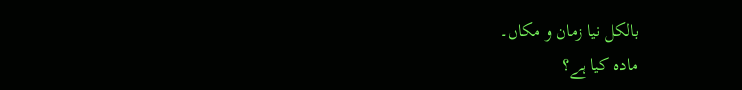بالکل نیا زمان و مکاں۔
مادہ کیا ہے؟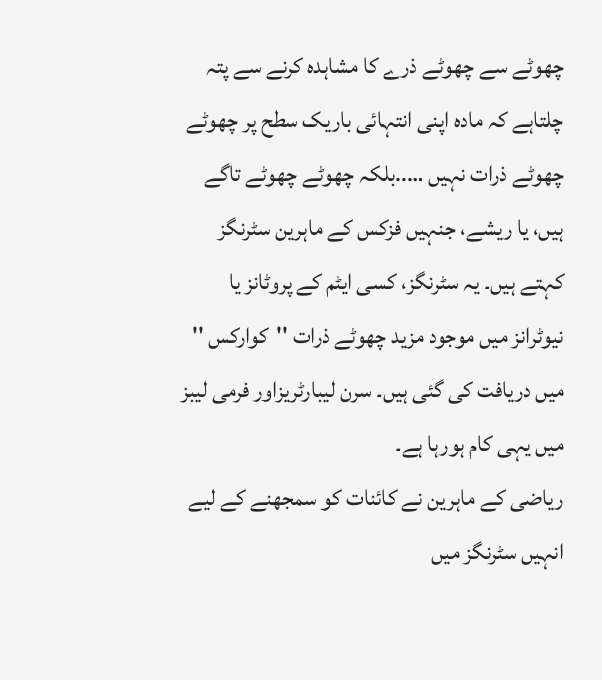چھوٹے سے چھوٹے ذرے کا مشاہدہ کرنے سے پتہ چلتاہے کہ مادہ اپنی انتہائی باریک سطح پر چھوٹے چھوٹے ذرات نہیں …..بلکہ چھوٹے چھوٹے تاگے ہیں، یا ریشے، جنہیں فزکس کے ماہرین سٹرنگز کہتے ہیں۔ یہ سٹرنگز، کسی ایٹم کے پروٹانز یا نیوٹرانز میں موجود مزید چھوٹے ذرات ''کوارکس '' میں دریافت کی گئی ہیں۔ سرن لیبارٹریزاور فرمی لیبز میں یہی کام ہورہا ہے۔
ریاضی کے ماہرین نے کائنات کو سمجھنے کے لیے انہیں سٹرنگز میں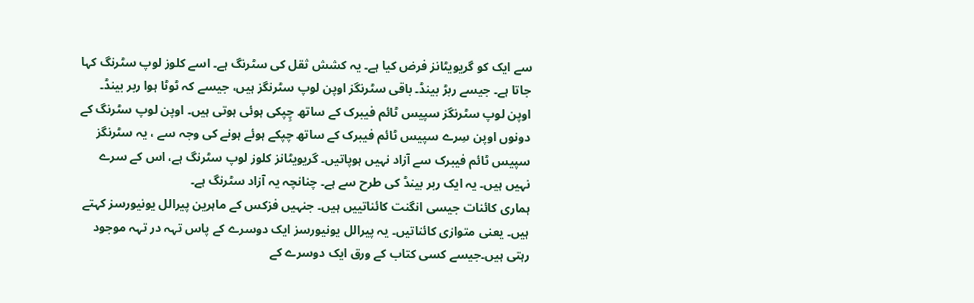سے ایک کو گریویٹانز فرض کیا ہے۔ یہ کشش ثقل کی سٹرنگ ہے۔ اسے کلوز لوپ سٹرنگ کہا جاتا ہے۔ جیسے ربڑ بینڈ۔ باقی سٹرنگز اوپن لوپ سٹرنگز ہیں، جیسے کہ ٹوٹا ہوا ربر بینڈ۔ اوپن لوپ سٹرنگز سپیس ٹائم فیبرک کے ساتھ چِپکی ہوئی ہوتی ہیں۔ اوپن لوپ سٹرنگ کے دونوں اوپن سِرے سپیس ٹائم فیبرک کے ساتھ چپکے ہوئے ہونے کی وجہ سے ، یہ سٹرنگز سپیس ٹائم فیبرک سے آزاد نہیں ہوپاتیں۔ گریویٹانز کلوز لوپ سٹرنگ ہے، اس کے سرے نہیں ہیں۔ یہ ایک ربر بینڈ کی طرح سے ہے۔ چنانچہ یہ آزاد سٹرنگ ہے۔
ہماری کائنات جیسی انگنت کائناتییں ہیں۔ جنہیں فزکس کے ماہرین پیرالل یونیورسز کہتے ہیں۔ یعنی متوازی کائناتیں۔ یہ پیرالل یونیورسز ایک دوسرے کے پاس تہہ در تہہ موجود رہتی ہیں۔جیسے کسی کتاب کے ورق ایک دوسرے کے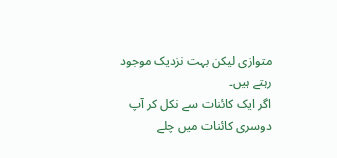متوازی لیکن بہت نزدیک موجود رہتے ہیں۔
اگر ایک کائنات سے نکل کر آپ دوسری کائنات میں چلے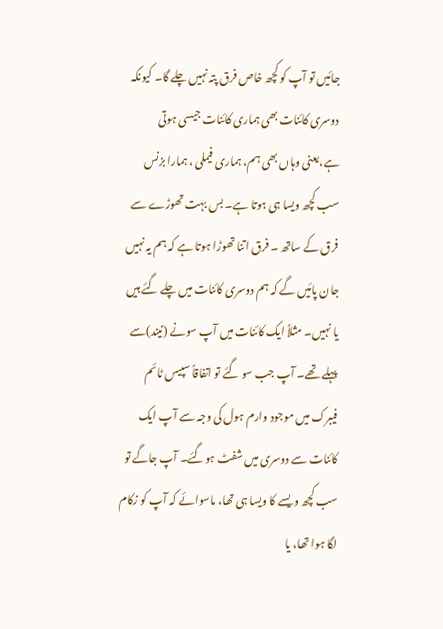جائیں تو آپ کو کچھ خاص فرق پتہ نہیں چلے گا۔ کیونکہ دوسری کائنات بھی ہماری کائنات جیسی ہوتی ہے،یعنی وہاں بھی ہم، ہماری فیملی ، ہمارا بزنس سب کچھ ویسا ہی ہوتا ہے۔ بس بہت تھوڑے سے فرق کے ساتھ ۔ فرق اتنا تھوڑا ہوتا ہے کہ ہم یہ نہیں جان پائیں گے کہ ہم دوسری کائنات میں چلے گئے ہیں یا نہیں۔ مثلاً ایک کائنات میں آپ سونے (نیند)سے پہلے تھے۔ آپ جب سو گئے تو اتفاقاً سپیس ٹائم فیبرک میں موجود وارم ہول کی وجہ سے آپ ایک کائنات سے دوسری میں شفٹ ہوگئے۔ آپ جاگے تو سب کچھ ویسے کا ویسا ہی تھا، ماسوائے کہ آپ کو زکام لگا ہوا تھا، یا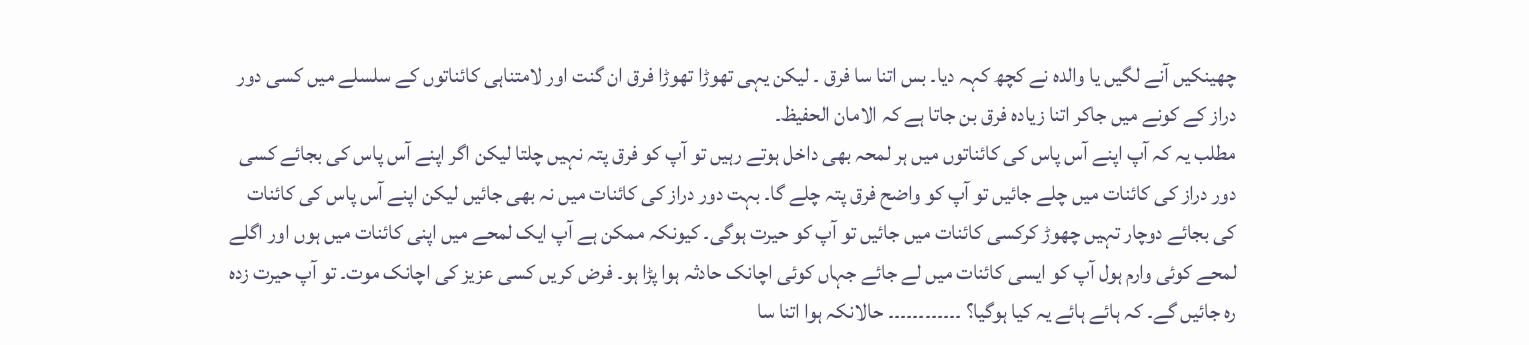چھینکیں آنے لگیں یا والدہ نے کچھ کہہ دیا۔ بس اتنا سا فرق ۔ لیکن یہی تھوڑا تھوڑا فرق ان گنت اور لامتناہی کائناتوں کے سلسلے میں کسی دور دراز کے کونے میں جاکر اتنا زیادہ فرق بن جاتا ہے کہ الامان الحفیظ۔
مطلب یہ کہ آپ اپنے آس پاس کی کائناتوں میں ہر لمحہ بھی داخل ہوتے رہیں تو آپ کو فرق پتہ نہیں چلتا لیکن اگر اپنے آس پاس کی بجائے کسی دور دراز کی کائنات میں چلے جائیں تو آپ کو واضح فرق پتہ چلے گا۔ بہت دور دراز کی کائنات میں نہ بھی جائیں لیکن اپنے آس پاس کی کائنات کی بجائے دوچار تہیں چھوڑ کرکسی کائنات میں جائیں تو آپ کو حیرت ہوگی۔ کیونکہ ممکن ہے آپ ایک لمحے میں اپنی کائنات میں ہوں اور اگلے لمحے کوئی وارم ہول آپ کو ایسی کائنات میں لے جائے جہاں کوئی اچانک حادثہ ہوا پڑا ہو۔ فرض کریں کسی عزیز کی اچانک موت۔ تو آپ حیرت زدہ رہ جائیں گے۔ کہ ہائے ہائے یہ کیا ہوگیا؟ ۔۔۔۔۔۔۔۔۔۔۔۔ حالانکہ ہوا اتنا سا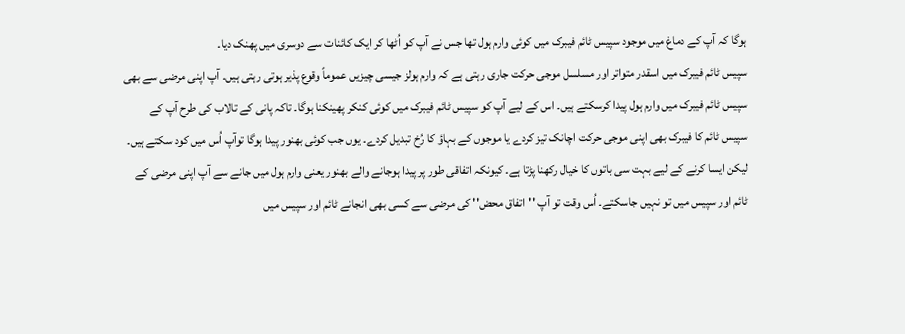ہوگا کہ آپ کے دماغ میں موجود سپیس ٹائم فیبرک میں کوئی وارم ہول تھا جس نے آپ کو اُٹھا کر ایک کائنات سے دوسری میں پھنک دیا۔
سپیس ٹائم فیبرک میں اسقدر متواتر اور مسلسل موجی حرکت جاری رہتی ہے کہ وارم ہولز جیسی چیزیں عموماً وقوع پذیر ہوتی رہتی ہیں۔ آپ اپنی مرضی سے بھی سپیس ٹائم فیبرک میں وارم ہول پیدا کرسکتے ہیں۔ اس کے لیے آپ کو سپیس ٹائم فیبرک میں کوئی کنکر پھینکنا ہوگا۔ تاکہ پانی کے تالاب کی طرح آپ کے سپیس ٹائم کا فیبرک بھی اپنی موجی حرکت اچانک تیز کردے یا موجوں کے بہاؤ کا رُخ تبدیل کردے۔ یوں جب کوئی بھنور پیدا ہوگا توآپ اُس میں کود سکتے ہیں۔ لیکن ایسا کرنے کے لیے بہت سی باتوں کا خیال رکھنا پڑتا ہے۔ کیونکہ اتفاقی طور پر پیدا ہوجانے والے بھنور یعنی وارم ہول میں جانے سے آپ اپنی مرضی کے ٹائم اور سپیس میں تو نہیں جاسکتے۔ اُس وقت تو آپ ''اتفاق محض'' کی مرضی سے کسی بھی انجانے ٹائم اور سپیس میں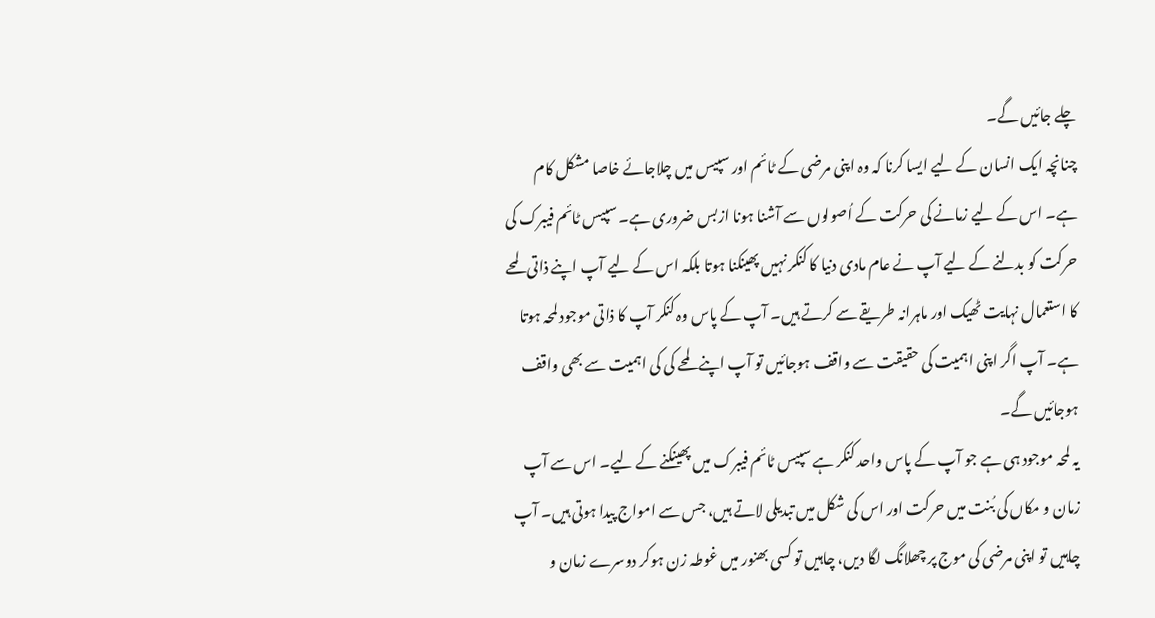چلے جائیں گے۔
چنانچہ ایک انسان کے لیے ایسا کرنا کہ وہ اپنی مرضی کے ٹائم اور سپیس میں چلاجائے خاصا مشکل کام ہے۔ اس کے لیے زمانے کی حرکت کے اُصولوں سے آشنا ہونا ازبس ضروری ہے۔ سپیس ٹائم فیبرک کی حرکت کو بدلنے کے لیے آپ نے عام مادی دنیا کا کنکر نہیں پھینکنا ہوتا بلکہ اس کے لیے آپ اپنے ذاتی لمحے کا استعمال نہایت ٹھیک اور ماہرانہ طریقے سے کرتے ہیں۔ آپ کے پاس وہ کنکر آپ کا ذاتی موجود لمحہ ہوتا ہے۔ آپ اگر اپنی اہمیت کی حقیقت سے واقف ہوجائیں تو آپ اپنے لمحے کی کی اہمیت سے بھی واقف ہوجائیں گے۔
یہ لمحہ موجود ہی ہے جو آپ کے پاس واحد کنکر ہے سپیس ٹائم فیبرک میں پھینکنے کے لیے۔ اس سے آپ زمان و مکاں کی بُنت میں حرکت اور اس کی شکل میں تبدیلی لاتے ہیں، جس سے امواج پیدا ہوتی ہیں۔ آپ چاہیں تو اپنی مرضی کی موج پر چھلانگ لگا دیں، چاہیں تو کسی بھنور میں غوطہ زن ہوکر دوسرے زمان و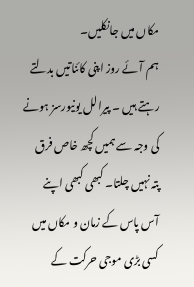مکاں میں جانکلیں۔
ہم آئے روز اپنی کائناتیں بدلتے رہتے ہیں ۔ پیرالل یونیورسز ہونے کی وجہ سے ہمیں کچھ خاص فرق پتہ نہیں چلتا۔ کبھی کبھی اپنے آس پاس کے زمان و مکاں میں کسی بڑی موجی حرکت کے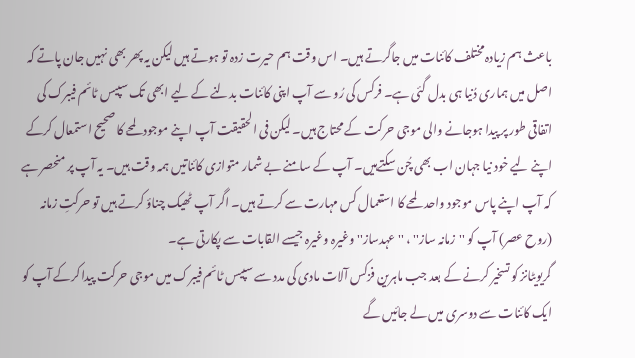باعث ہم زیادہ مختلف کائنات میں جاگرتے ہیں۔ اس وقت ہم حیرت زدہ تو ہوتے ہیں لیکن یہ پھر بھی نہیں جان پاتے کہ اصل میں ہماری دُنیا ہی بدل گئی ہے۔ فرکس کی رُو سے آپ اپنی کائنات بدلنے کے لیے ابھی تک سپیس ٹائم فیبرک کی اتفاقی طور پر پیدا ہوجانے والی موجی حرکت کے محتاج ہیں۔ لیکن فی الحقیقت آپ اپنے موجود لمحے کا صحیح استمعال کرکے اپنے لیے خود نیا جہان اب بھی چُن سکتےہیں۔ آپ کے سامنے بے شمار متوازی کائناتیں ہمہ وقت ہیں۔ یہ آپ پر منحصر ہے کہ آپ اپنے پاس موجود واحد لمحے کا استعمال کس مہارت سے کرتے ہیں۔ اگر آپ ٹھیک چناؤ کرتے ہیں تو حرکتِ زمانہ (روح عصر) آپ کو ''زمانہ ساز'' ، ''عہدساز'' وغیرہ وغیرہ جیسے القابات سے پکارتی ہے۔
گریویٹانز کو تسخیر کرنے کے بعد جب ماہرین فزکس آلات مادی کی مدد سے سپیس ٹائم فیبرک میں موجی حرکت پیدا کرکے آپ کو ایک کائنات سے دوسری میں لے جائیں گے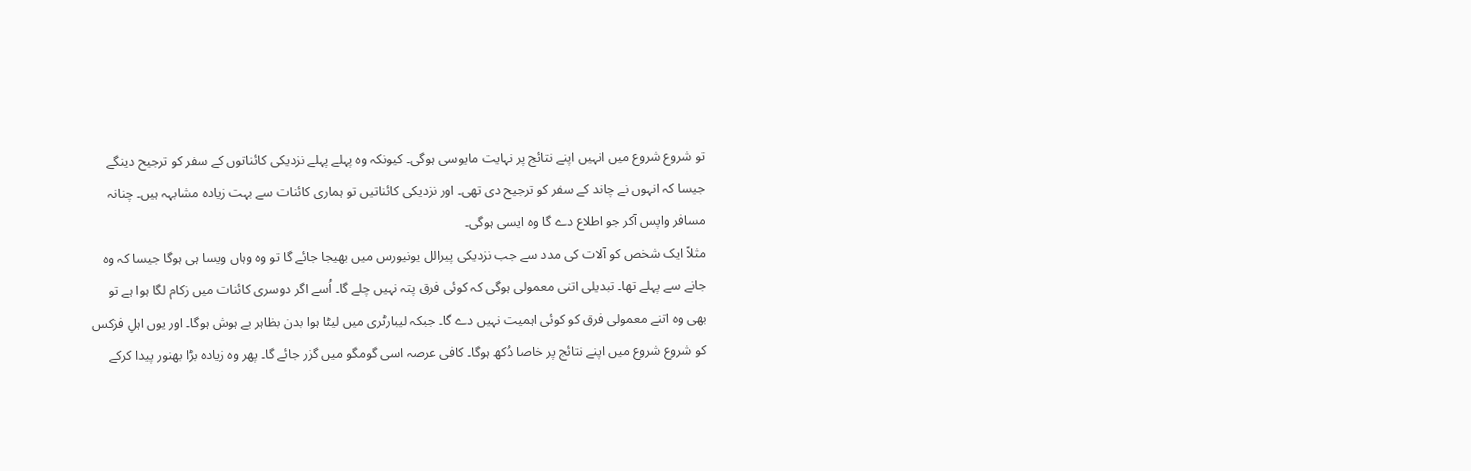تو شروع شروع میں انہیں اپنے نتائج پر نہایت مایوسی ہوگی۔ کیونکہ وہ پہلے پہلے نزدیکی کائناتوں کے سفر کو ترجیح دینگے جیسا کہ انہوں نے چاند کے سفر کو ترجیح دی تھی۔ اور نزدیکی کائناتیں تو ہماری کائنات سے بہت زیادہ مشابہہ ہیں۔ چنانہ مسافر واپس آکر جو اطلاع دے گا وہ ایسی ہوگی۔
مثلاً ایک شخص کو آلات کی مدد سے جب نزدیکی پیرالل یونیورس میں بھیجا جائے گا تو وہ وہاں ویسا ہی ہوگا جیسا کہ وہ جانے سے پہلے تھا۔ تبدیلی اتنی معمولی ہوگی کہ کوئی فرق پتہ نہیں چلے گا۔ اُسے اگر دوسری کائنات میں زکام لگا ہوا ہے تو بھی وہ اتنے معمولی فرق کو کوئی اہمیت نہیں دے گا۔ جبکہ لیبارٹری میں لیٹا ہوا بدن بظاہر بے ہوش ہوگا۔ اور یوں اہلِ فزکس کو شروع شروع میں اپنے نتائج پر خاصا دُکھ ہوگا۔ کافی عرصہ اسی گومگو میں گزر جائے گا۔ پھر وہ زیادہ بڑا بھنور پیدا کرکے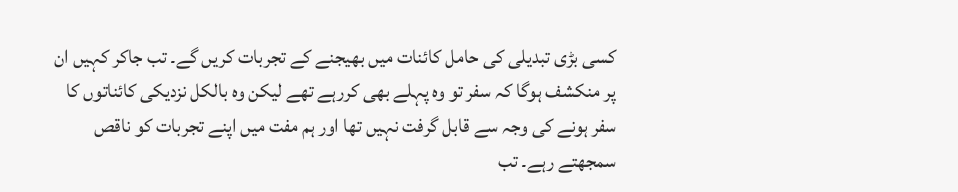کسی بڑی تبدیلی کی حامل کائنات میں بھیجنے کے تجربات کریں گے۔ تب جاکر کہیں ان پر منکشف ہوگا کہ سفر تو وہ پہلے بھی کررہے تھے لیکن وہ بالکل نزدیکی کائناتوں کا سفر ہونے کی وجہ سے قابل گرفت نہیں تھا اور ہم مفت میں اپنے تجربات کو ناقص سمجھتے رہے۔ تب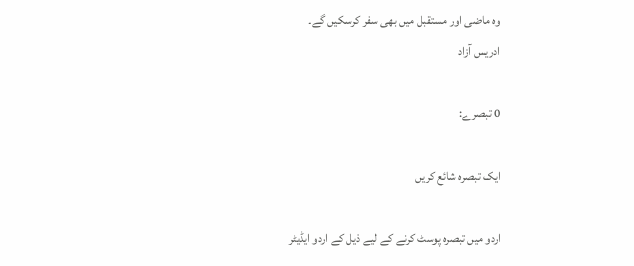وہ ماضی اور مستقبل میں بھی سفر کرسکیں گے۔
ادریس آزاد

0 تبصرے:

ایک تبصرہ شائع کریں

اردو میں تبصرہ پوسٹ کرنے کے لیے ذیل کے اردو ایڈیٹر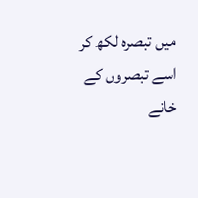میں تبصرہ لکھ کر اسے تبصروں کے خانے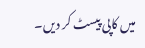میں کاپی پیسٹ کر دیں۔